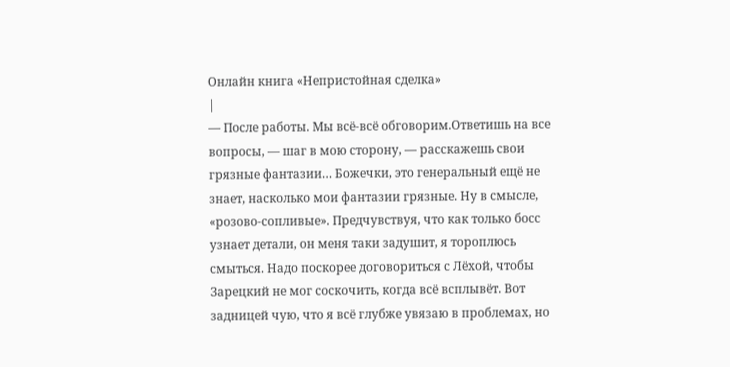Онлайн книга «Непристойная сделка»
|
— После работы. Мы всё-всё обговорим.Ответишь на все вопросы, — шаг в мою сторону, — расскажешь свои грязные фантазии… Божечки, это генеральный ещё не знает, насколько мои фантазии грязные. Ну в смысле, «розово-сопливые». Предчувствуя, что как только босс узнает детали, он меня таки задушит, я тороплюсь смыться. Надо поскорее договориться с Лёхой, чтобы Зарецкий не мог соскочить, когда всё всплывёт. Вот задницей чую, что я всё глубже увязаю в проблемах, но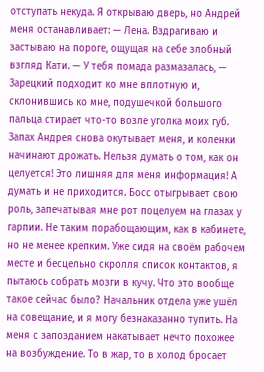отступать некуда. Я открываю дверь, но Андрей меня останавливает: — Лена. Вздрагиваю и застываю на пороге, ощущая на себе злобный взгляд Кати. — У тебя помада размазалась, — Зарецкий подходит ко мне вплотную и, склонившись ко мне, подушечкой большого пальца стирает что-то возле уголка моих губ. Запах Андрея снова окутывает меня, и коленки начинают дрожать. Нельзя думать о том, как он целуется! Это лишняя для меня информация! А думать и не приходится. Босс отыгрывает свою роль, запечатывая мне рот поцелуем на глазах у гарпии. Не таким порабощающим, как в кабинете, но не менее крепким. Уже сидя на своём рабочем месте и бесцельно скролля список контактов, я пытаюсь собрать мозги в кучу. Что это вообще такое сейчас было? Начальник отдела уже ушёл на совещание, и я могу безнаказанно тупить. На меня с запозданием накатывает нечто похожее на возбуждение. То в жар, то в холод бросает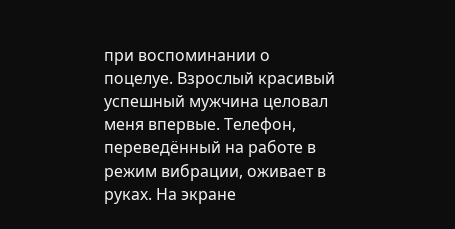при воспоминании о поцелуе. Взрослый красивый успешный мужчина целовал меня впервые. Телефон, переведённый на работе в режим вибрации, оживает в руках. На экране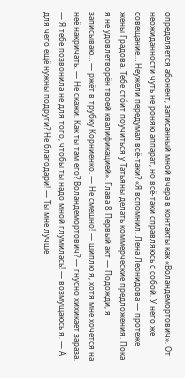определяется абонент, записанный мной вчера в контакты как «Воландемортович». От неожиданности чуть не роняю аппарат, но всё-таки справляюсь с собой. У него же совещание… Неужели передумал всё-таки? «Я вспомнил. Лена Леонидова — протеже жены Градова. Тебе сто́ит поучиться у Татьяны делать коммерческие предложения. Пока я не удовлетворён твоей квалификацией». Глава 8 Первый акт — Подожди, я записываю… — ржёт в трубку Корниенко. — Не смешно! — шиплю я, хотя мне хочется на неё накричать. — Не скажи. Как ты там его? Воландемортович? — гнусно хихикает зараза. — Я тебе позвонила не для того, чтобы ты надо мной глумилась! — возмущаюсь я. — А для чего ещё нужны подруги? Не благодари! — Ты мне лучше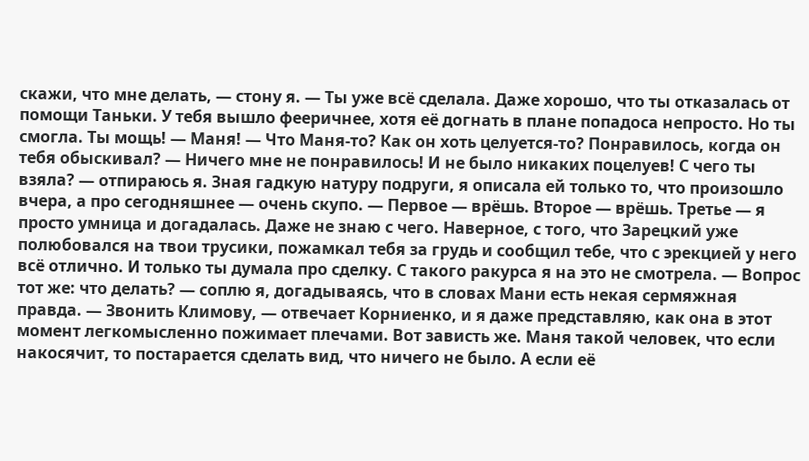скажи, что мне делать, — стону я. — Ты уже всё сделала. Даже хорошо, что ты отказалась от помощи Таньки. У тебя вышло фееричнее, хотя её догнать в плане попадоса непросто. Но ты смогла. Ты мощь! — Маня! — Что Маня-то? Как он хоть целуется-то? Понравилось, когда он тебя обыскивал? — Ничего мне не понравилось! И не было никаких поцелуев! С чего ты взяла? — отпираюсь я. Зная гадкую натуру подруги, я описала ей только то, что произошло вчера, а про сегодняшнее — очень скупо. — Первое — врёшь. Второе — врёшь. Третье — я просто умница и догадалась. Даже не знаю с чего. Наверное, с того, что Зарецкий уже полюбовался на твои трусики, пожамкал тебя за грудь и сообщил тебе, что с эрекцией у него всё отлично. И только ты думала про сделку. С такого ракурса я на это не смотрела. — Вопрос тот же: что делать? — соплю я, догадываясь, что в словах Мани есть некая сермяжная правда. — Звонить Климову, — отвечает Корниенко, и я даже представляю, как она в этот момент легкомысленно пожимает плечами. Вот зависть же. Маня такой человек, что если накосячит, то постарается сделать вид, что ничего не было. А если её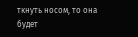ткнуть носом, то она будет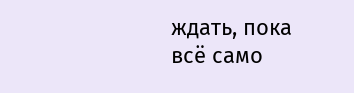ждать, пока всё само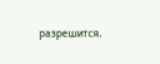разрешится.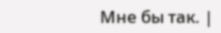Мне бы так. |